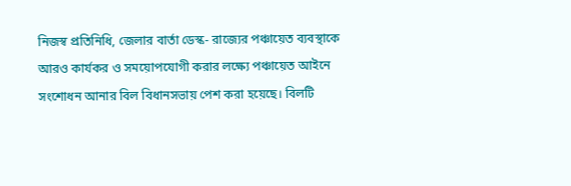নিজস্ব প্রতিনিধি, জেলার বার্তা ডেস্ক- রাজ্যের পঞ্চায়েত ব্যবস্থাকে আরও কার্যকর ও সময়োপযোগী করার লক্ষ্যে পঞ্চায়েত আইনে সংশোধন আনার বিল বিধানসভায় পেশ করা হয়েছে। বিলটি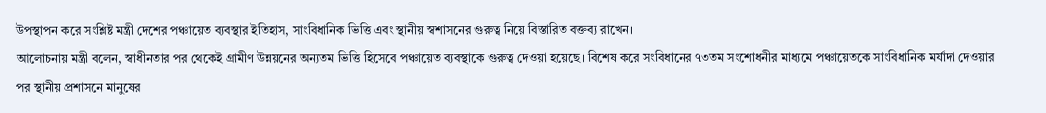উপস্থাপন করে সংশ্লিষ্ট মন্ত্রী দেশের পঞ্চায়েত ব্যবস্থার ইতিহাস, সাংবিধানিক ভিত্তি এবং স্থানীয় স্বশাসনের গুরুত্ব নিয়ে বিস্তারিত বক্তব্য রাখেন।
আলোচনায় মন্ত্রী বলেন, স্বাধীনতার পর থেকেই গ্রামীণ উন্নয়নের অন্যতম ভিত্তি হিসেবে পঞ্চায়েত ব্যবস্থাকে গুরুত্ব দেওয়া হয়েছে। বিশেষ করে সংবিধানের ৭৩তম সংশোধনীর মাধ্যমে পঞ্চায়েতকে সাংবিধানিক মর্যাদা দেওয়ার পর স্থানীয় প্রশাসনে মানুষের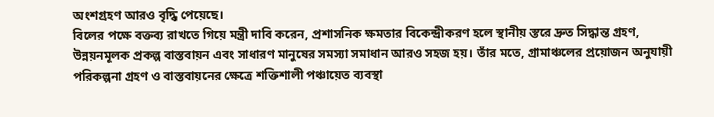অংশগ্রহণ আরও বৃদ্ধি পেয়েছে।
বিলের পক্ষে বক্তব্য রাখতে গিয়ে মন্ত্রী দাবি করেন, প্রশাসনিক ক্ষমতার বিকেন্দ্রীকরণ হলে স্থানীয় স্তরে দ্রুত সিদ্ধান্ত গ্রহণ, উন্নয়নমূলক প্রকল্প বাস্তবায়ন এবং সাধারণ মানুষের সমস্যা সমাধান আরও সহজ হয়। তাঁর মতে, গ্রামাঞ্চলের প্রয়োজন অনুযায়ী পরিকল্পনা গ্রহণ ও বাস্তবায়নের ক্ষেত্রে শক্তিশালী পঞ্চায়েত ব্যবস্থা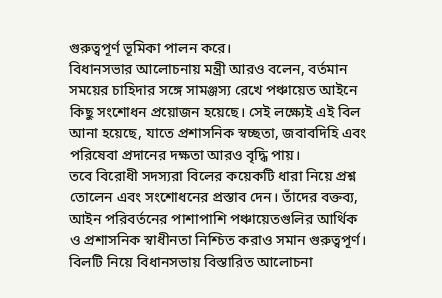গুরুত্বপূর্ণ ভূমিকা পালন করে।
বিধানসভার আলোচনায় মন্ত্রী আরও বলেন, বর্তমান সময়ের চাহিদার সঙ্গে সামঞ্জস্য রেখে পঞ্চায়েত আইনে কিছু সংশোধন প্রয়োজন হয়েছে। সেই লক্ষ্যেই এই বিল আনা হয়েছে, যাতে প্রশাসনিক স্বচ্ছতা, জবাবদিহি এবং পরিষেবা প্রদানের দক্ষতা আরও বৃদ্ধি পায়।
তবে বিরোধী সদস্যরা বিলের কয়েকটি ধারা নিয়ে প্রশ্ন তোলেন এবং সংশোধনের প্রস্তাব দেন। তাঁদের বক্তব্য, আইন পরিবর্তনের পাশাপাশি পঞ্চায়েতগুলির আর্থিক ও প্রশাসনিক স্বাধীনতা নিশ্চিত করাও সমান গুরুত্বপূর্ণ।
বিলটি নিয়ে বিধানসভায় বিস্তারিত আলোচনা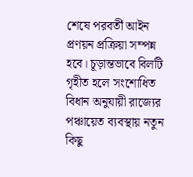শেষে পরবর্তী আইন প্রণয়ন প্রক্রিয়া সম্পন্ন হবে। চূড়ান্তভাবে বিলটি গৃহীত হলে সংশোধিত বিধান অনুযায়ী রাজ্যের পঞ্চায়েত ব্যবস্থায় নতুন কিছু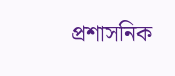প্রশাসনিক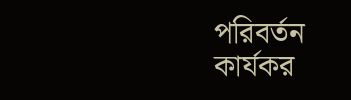পরিবর্তন কার্যকর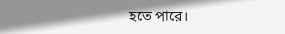হতে পারে।